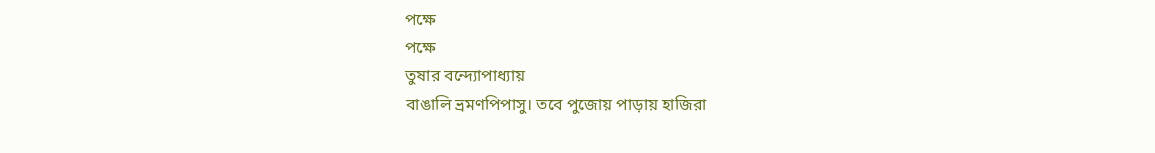পক্ষে
পক্ষে
তুষার বন্দ্যোপাধ্যায়
বাঙালি ভ্রমণপিপাসু। তবে পুজোয় পাড়ায় হাজিরা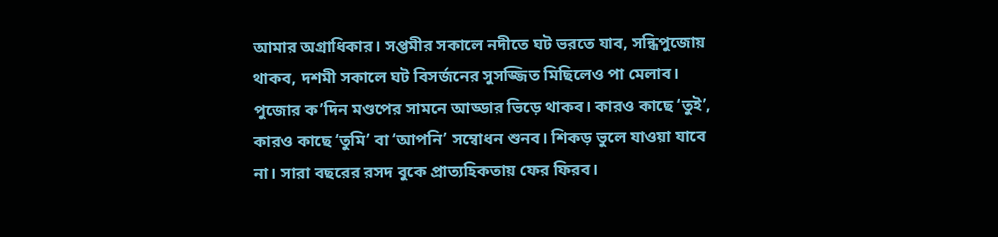আমার অগ্রাধিকার। সপ্তমীর সকালে নদীতে ঘট ভরতে যাব, সন্ধিপুজোয় থাকব, দশমী সকালে ঘট বিসর্জনের সুসজ্জিত মিছিলেও পা মেলাব। পুজোর ক’দিন মণ্ডপের সামনে আড্ডার ভিড়ে থাকব। কারও কাছে ‘তুই’, কারও কাছে ‘তুমি’ বা ‘আপনি’ সম্বোধন শুনব। শিকড় ভুলে যাওয়া যাবে না। সারা বছরের রসদ বুকে প্রাত্যহিকতায় ফের ফিরব।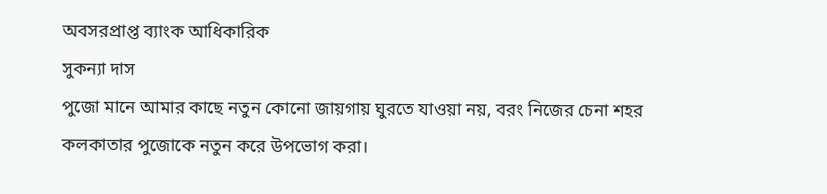অবসরপ্রাপ্ত ব্যাংক আধিকারিক
সুকন্যা দাস
পুজো মানে আমার কাছে নতুন কোনো জায়গায় ঘুরতে যাওয়া নয়, বরং নিজের চেনা শহর কলকাতার পুজোকে নতুন করে উপভোগ করা।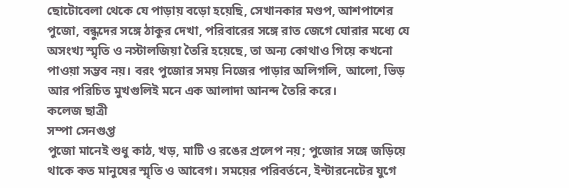ছোটোবেলা থেকে যে পাড়ায় বড়ো হয়েছি, সেখানকার মণ্ডপ, আশপাশের পুজো, বন্ধুদের সঙ্গে ঠাকুর দেখা, পরিবারের সঙ্গে রাত জেগে ঘোরার মধ্যে যে অসংখ্য স্মৃতি ও নস্টালজিয়া তৈরি হয়েছে, তা অন্য কোথাও গিয়ে কখনো পাওয়া সম্ভব নয়। বরং পুজোর সময় নিজের পাড়ার অলিগলি, আলো, ভিড় আর পরিচিত মুখগুলিই মনে এক আলাদা আনন্দ তৈরি করে।
কলেজ ছাত্রী
সম্পা সেনগুপ্ত
পুজো মানেই শুধু কাঠ, খড়, মাটি ও রঙের প্রলেপ নয়; পুজোর সঙ্গে জড়িয়ে থাকে কত মানুষের স্মৃতি ও আবেগ। সময়ের পরিবর্তনে, ইন্টারনেটের যুগে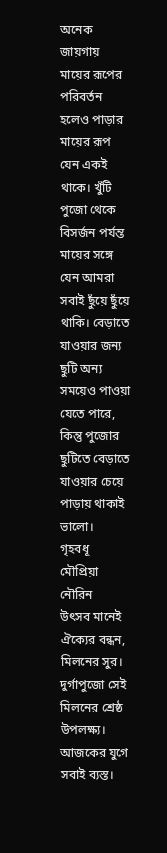অনেক জায়গায় মায়ের রূপের পরিবর্তন হলেও পাড়ার মায়ের রূপ যেন একই থাকে। খুঁটি পুজো থেকে বিসর্জন পর্যন্ত মায়ের সঙ্গে যেন আমরা সবাই ছুঁয়ে ছুঁয়ে থাকি। বেড়াতে যাওয়ার জন্য ছুটি অন্য সময়েও পাওয়া যেতে পারে, কিন্তু পুজোর ছুটিতে বেড়াতে যাওয়ার চেয়ে পাড়ায় থাকাই ভালো।
গৃহবধূ
মৌপ্রিয়া নৌরিন
উৎসব মানেই ঐক্যের বন্ধন, মিলনের সুর। দুর্গাপুজো সেই মিলনের শ্রেষ্ঠ উপলক্ষ্য। আজকের যুগে সবাই ব্যস্ত।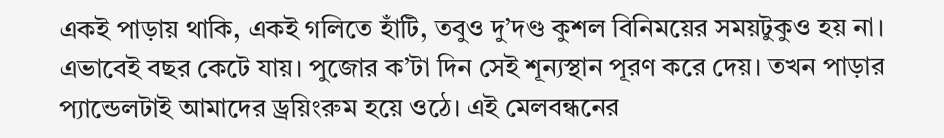একই পাড়ায় থাকি, একই গলিতে হাঁটি, তবুও দু’দণ্ড কুশল বিনিময়ের সময়টুকুও হয় না। এভাবেই বছর কেটে যায়। পুজোর ক’টা দিন সেই শূন্যস্থান পূরণ করে দেয়। তখন পাড়ার প্যান্ডেলটাই আমাদের ড্রয়িংরুম হয়ে ওঠে। এই মেলবন্ধনের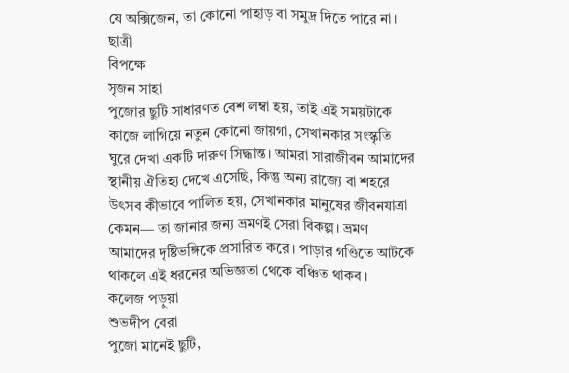যে অক্সিজেন, তা কোনো পাহাড় বা সমুদ্র দিতে পারে না।
ছাত্রী
বিপক্ষে
সৃজন সাহা
পুজোর ছুটি সাধারণত বেশ লম্বা হয়, তাই এই সময়টাকে কাজে লাগিয়ে নতুন কোনো জায়গা, সেখানকার সংস্কৃতি ঘুরে দেখা একটি দারুণ সিদ্ধান্ত। আমরা সারাজীবন আমাদের স্থানীয় ঐতিহ্য দেখে এসেছি, কিন্তু অন্য রাজ্যে বা শহরে উৎসব কীভাবে পালিত হয়, সেখানকার মানুষের জীবনযাত্রা কেমন— তা জানার জন্য ভ্রমণই সেরা বিকল্প। ভ্রমণ আমাদের দৃষ্টিভঙ্গিকে প্রসারিত করে। পাড়ার গণ্ডিতে আটকে থাকলে এই ধরনের অভিজ্ঞতা থেকে বঞ্চিত থাকব।
কলেজ পড়ুয়া
শুভদীপ বেরা
পুজো মানেই ছুটি,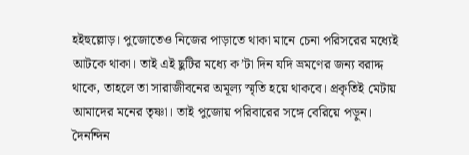হইহুল্লোড়। পুজোতেও নিজের পাড়াতে থাকা মানে চেনা পরিসরের মধ্যেই আটকে থাকা। তাই এই ছুটির মধ্যে ক’টা দিন যদি ভ্রমণের জন্য বরাদ্দ থাকে, তাহলে তা সারাজীবনের অমূল্য স্মৃতি হয়ে থাকবে। প্রকৃতিই মেটায় আমাদের মনের তৃষ্ণা। তাই পুজোয় পরিবারের সঙ্গে বেরিয়ে পড়ুন। দৈনন্দিন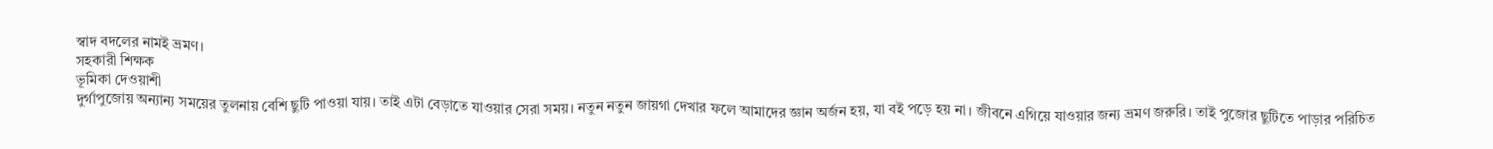স্বাদ বদলের নামই ভ্রমণ।
সহকারী শিক্ষক
ভূমিকা দেওয়াশী
দুর্গাপুজোয় অন্যান্য সময়ের তুলনায় বেশি ছুটি পাওয়া যায়। তাই এটা বেড়াতে যাওয়ার সেরা সময়। নতুন নতুন জায়গা দেখার ফলে আমাদের জ্ঞান অর্জন হয়, যা বই পড়ে হয় না। জীবনে এগিয়ে যাওয়ার জন্য ভ্রমণ জরুরি। তাই পুজোর ছুটিতে পাড়ার পরিচিত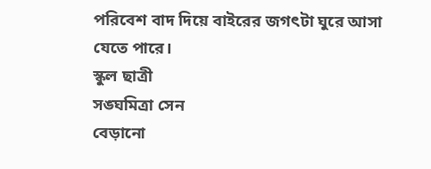পরিবেশ বাদ দিয়ে বাইরের জগৎটা ঘুরে আসা যেতে পারে।
স্কুল ছাত্রী
সঙ্ঘমিত্রা সেন
বেড়ানো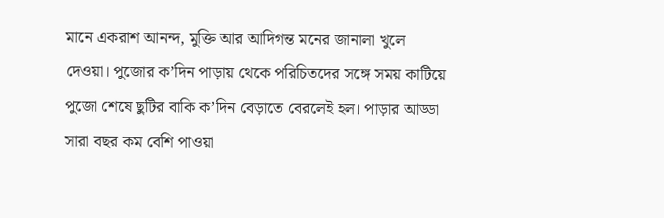মানে একরাশ আনন্দ, মুক্তি আর আদিগন্ত মনের জানালা খুলে দেওয়া। পুজোর ক’দিন পাড়ায় থেকে পরিচিতদের সঙ্গে সময় কাটিয়ে পুজো শেষে ছুটির বাকি ক’দিন বেড়াতে বেরলেই হল। পাড়ার আড্ডা সারা বছর কম বেশি পাওয়া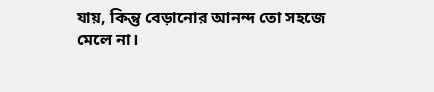যায়, কিন্তু বেড়ানোর আনন্দ তো সহজে
মেলে না।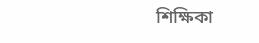শিক্ষিকা